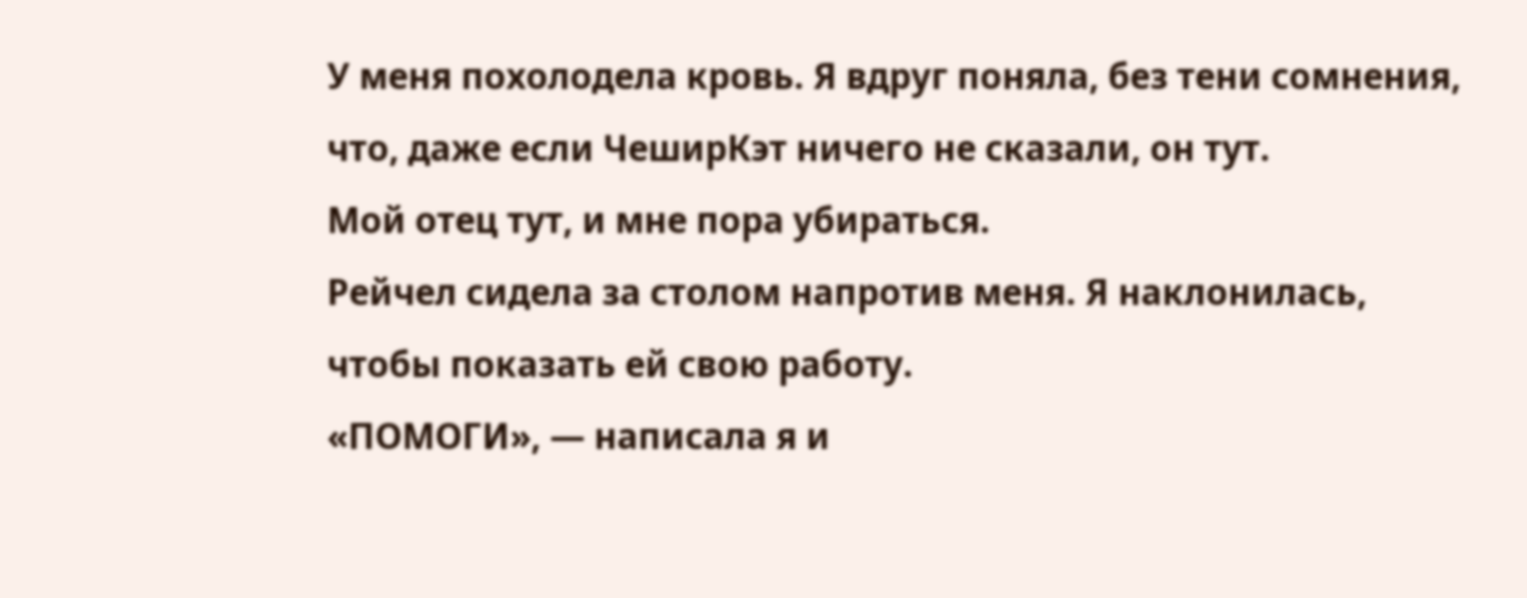У меня похолодела кровь. Я вдруг поняла, без тени сомнения, что, даже если ЧеширКэт ничего не сказали, он тут.
Мой отец тут, и мне пора убираться.
Рейчел сидела за столом напротив меня. Я наклонилась, чтобы показать ей свою работу.
«ПОМОГИ», — написала я и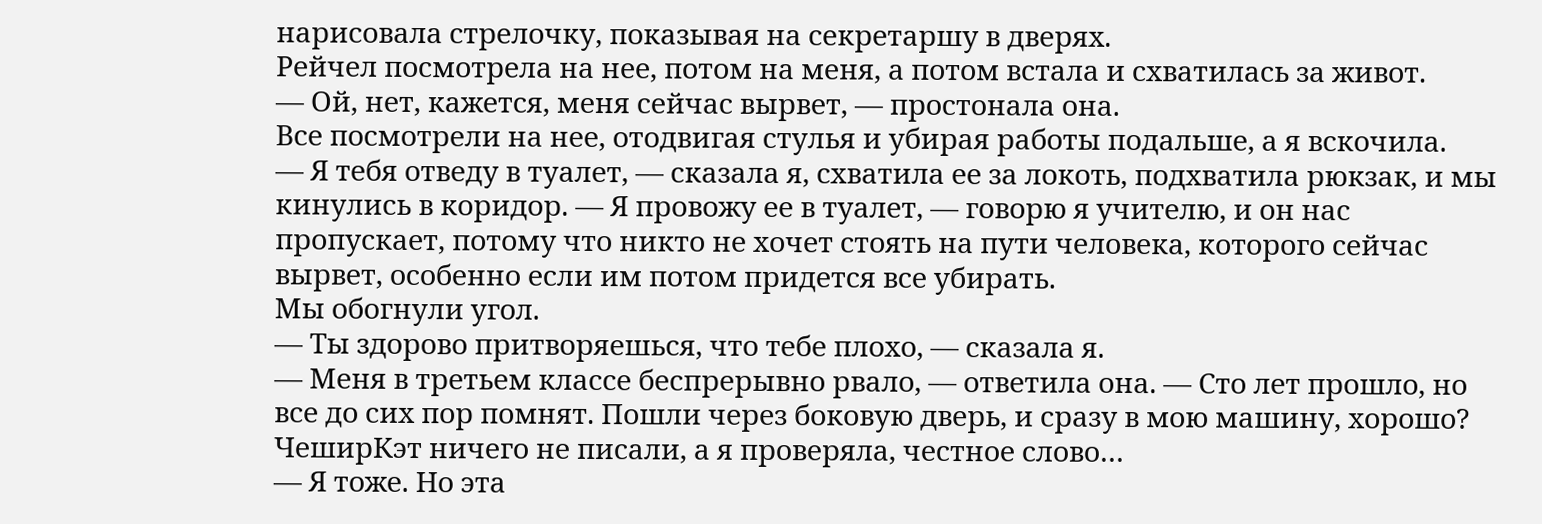нарисовала стрелочку, показывая на секретаршу в дверях.
Рейчел посмотрела на нее, потом на меня, а потом встала и схватилась за живот.
— Ой, нет, кажется, меня сейчас вырвет, — простонала она.
Все посмотрели на нее, отодвигая стулья и убирая работы подальше, а я вскочила.
— Я тебя отведу в туалет, — сказала я, схватила ее за локоть, подхватила рюкзак, и мы кинулись в коридор. — Я провожу ее в туалет, — говорю я учителю, и он нас пропускает, потому что никто не хочет стоять на пути человека, которого сейчас вырвет, особенно если им потом придется все убирать.
Мы обогнули угол.
— Ты здорово притворяешься, что тебе плохо, — сказала я.
— Меня в третьем классе беспрерывно рвало, — ответила она. — Сто лет прошло, но все до сих пор помнят. Пошли через боковую дверь, и сразу в мою машину, хорошо? ЧеширКэт ничего не писали, а я проверяла, честное слово…
— Я тоже. Но эта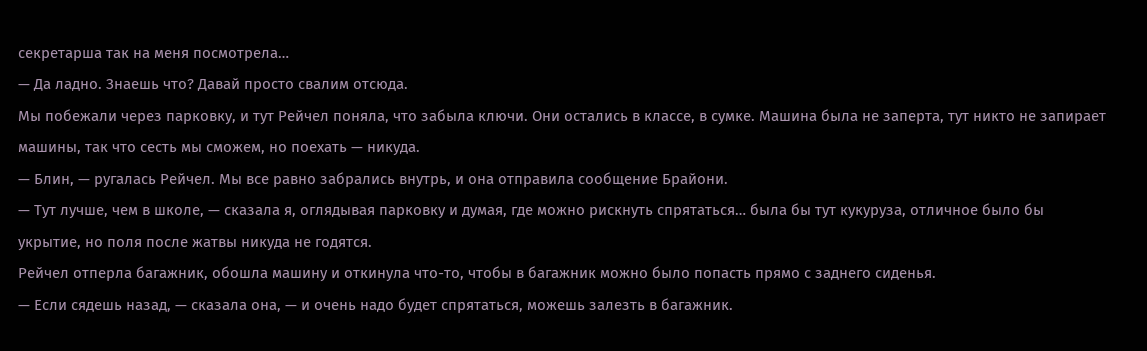секретарша так на меня посмотрела…
— Да ладно. Знаешь что? Давай просто свалим отсюда.
Мы побежали через парковку, и тут Рейчел поняла, что забыла ключи. Они остались в классе, в сумке. Машина была не заперта, тут никто не запирает машины, так что сесть мы сможем, но поехать — никуда.
— Блин, — ругалась Рейчел. Мы все равно забрались внутрь, и она отправила сообщение Брайони.
— Тут лучше, чем в школе, — сказала я, оглядывая парковку и думая, где можно рискнуть спрятаться… была бы тут кукуруза, отличное было бы укрытие, но поля после жатвы никуда не годятся.
Рейчел отперла багажник, обошла машину и откинула что-то, чтобы в багажник можно было попасть прямо с заднего сиденья.
— Если сядешь назад, — сказала она, — и очень надо будет спрятаться, можешь залезть в багажник.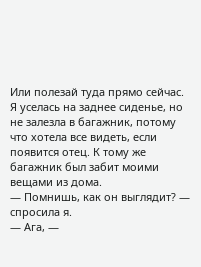Или полезай туда прямо сейчас.
Я уселась на заднее сиденье, но не залезла в багажник, потому что хотела все видеть, если появится отец. К тому же багажник был забит моими вещами из дома.
— Помнишь, как он выглядит? — спросила я.
— Ага, —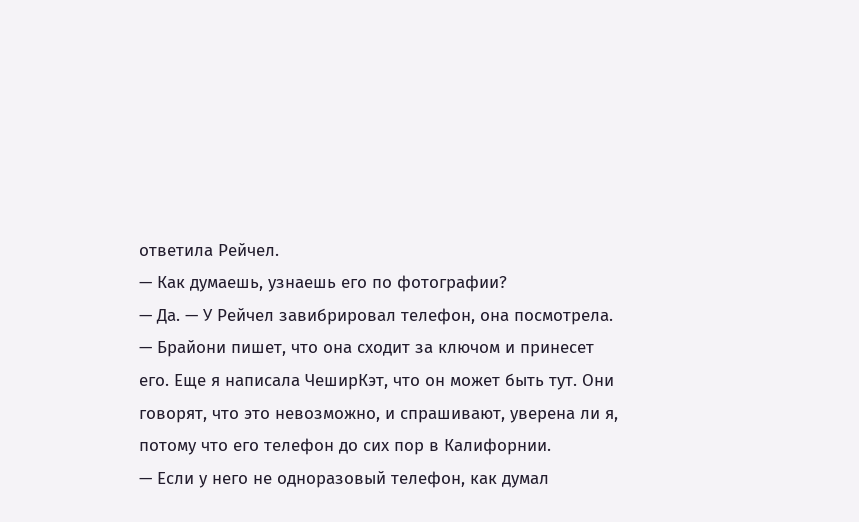ответила Рейчел.
— Как думаешь, узнаешь его по фотографии?
— Да. — У Рейчел завибрировал телефон, она посмотрела. — Брайони пишет, что она сходит за ключом и принесет его. Еще я написала ЧеширКэт, что он может быть тут. Они говорят, что это невозможно, и спрашивают, уверена ли я, потому что его телефон до сих пор в Калифорнии.
— Если у него не одноразовый телефон, как думал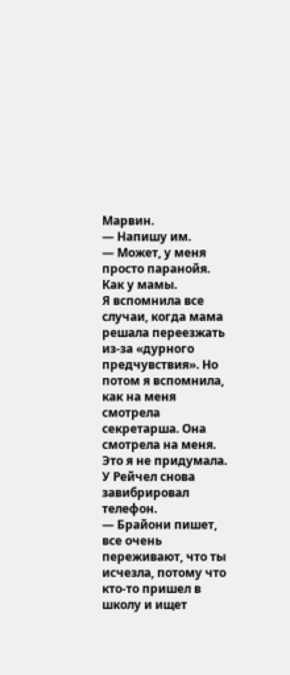Марвин.
— Напишу им.
— Может, у меня просто паранойя. Как у мамы.
Я вспомнила все случаи, когда мама решала переезжать из-за «дурного предчувствия». Но потом я вспомнила, как на меня смотрела секретарша. Она смотрела на меня. Это я не придумала.
У Рейчел снова завибрировал телефон.
— Брайони пишет, все очень переживают, что ты исчезла, потому что кто-то пришел в школу и ищет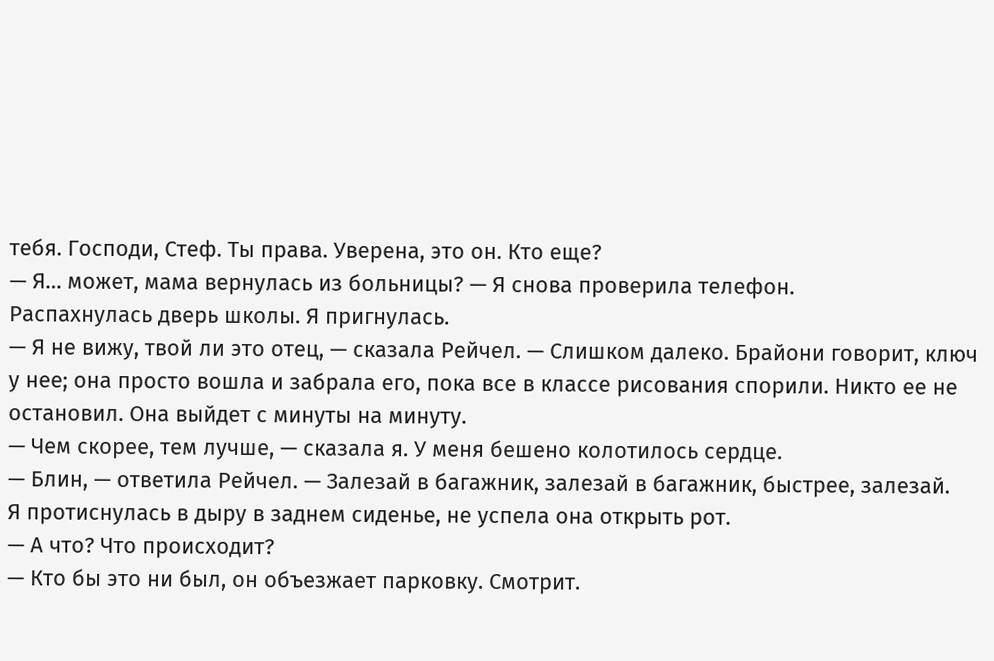тебя. Господи, Стеф. Ты права. Уверена, это он. Кто еще?
— Я… может, мама вернулась из больницы? — Я снова проверила телефон.
Распахнулась дверь школы. Я пригнулась.
— Я не вижу, твой ли это отец, — сказала Рейчел. — Слишком далеко. Брайони говорит, ключ у нее; она просто вошла и забрала его, пока все в классе рисования спорили. Никто ее не остановил. Она выйдет с минуты на минуту.
— Чем скорее, тем лучше, — сказала я. У меня бешено колотилось сердце.
— Блин, — ответила Рейчел. — Залезай в багажник, залезай в багажник, быстрее, залезай.
Я протиснулась в дыру в заднем сиденье, не успела она открыть рот.
— А что? Что происходит?
— Кто бы это ни был, он объезжает парковку. Смотрит.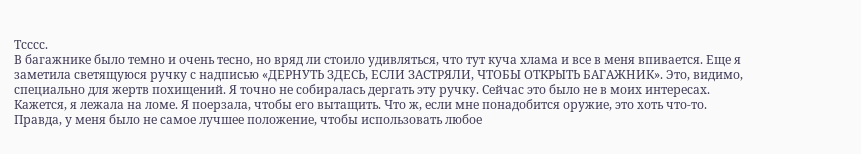Тсссс.
В багажнике было темно и очень тесно, но вряд ли стоило удивляться, что тут куча хлама и все в меня впивается. Еще я заметила светящуюся ручку с надписью «ДЕРНУТЬ ЗДЕСЬ, ЕСЛИ ЗАСТРЯЛИ, ЧТОБЫ ОТКРЫТЬ БАГАЖНИК». Это, видимо, специально для жертв похищений. Я точно не собиралась дергать эту ручку. Сейчас это было не в моих интересах.
Кажется, я лежала на ломе. Я поерзала, чтобы его вытащить. Что ж, если мне понадобится оружие, это хоть что-то. Правда, у меня было не самое лучшее положение, чтобы использовать любое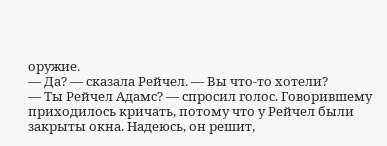оружие.
— Да? — сказала Рейчел. — Вы что-то хотели?
— Ты Рейчел Адамс? — спросил голос. Говорившему приходилось кричать, потому что у Рейчел были закрыты окна. Надеюсь, он решит,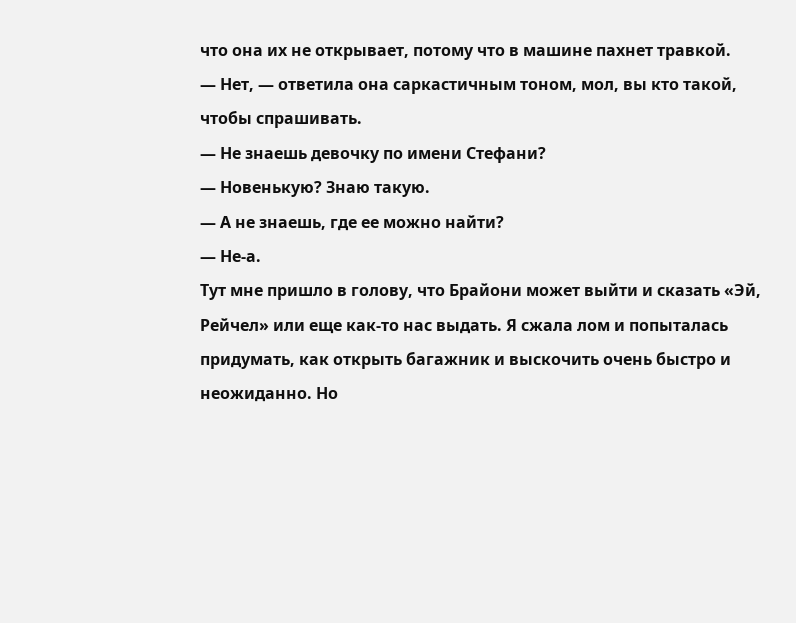что она их не открывает, потому что в машине пахнет травкой.
— Нет, — ответила она саркастичным тоном, мол, вы кто такой, чтобы спрашивать.
— Не знаешь девочку по имени Стефани?
— Новенькую? Знаю такую.
— А не знаешь, где ее можно найти?
— Не-а.
Тут мне пришло в голову, что Брайони может выйти и сказать «Эй, Рейчел» или еще как-то нас выдать. Я сжала лом и попыталась придумать, как открыть багажник и выскочить очень быстро и неожиданно. Но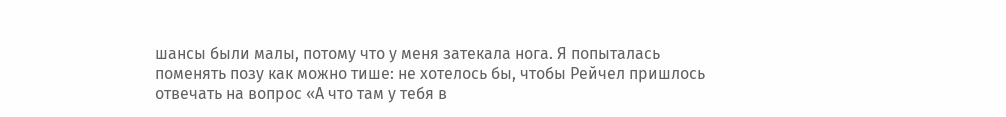шансы были малы, потому что у меня затекала нога. Я попыталась поменять позу как можно тише: не хотелось бы, чтобы Рейчел пришлось отвечать на вопрос «А что там у тебя в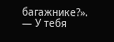багажнике?».
— У тебя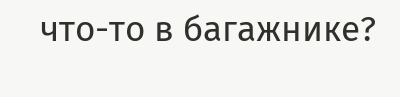что-то в багажнике?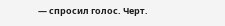— спросил голос. Черт.